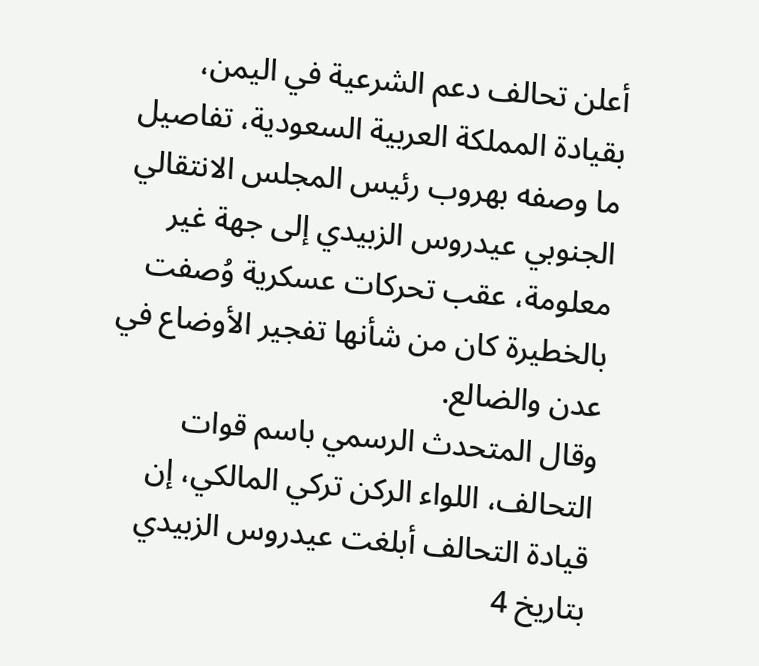أعلن تحالف دعم الشرعية في اليمن، بقيادة المملكة العربية السعودية، تفاصيل ما وصفه بهروب رئيس المجلس الانتقالي الجنوبي عيدروس الزبيدي إلى جهة غير معلومة، عقب تحركات عسكرية وُصفت بالخطيرة كان من شأنها تفجير الأوضاع في عدن والضالع.
وقال المتحدث الرسمي باسم قوات التحالف، اللواء الركن تركي المالكي، إن قيادة التحالف أبلغت عيدروس الزبيدي بتاريخ 4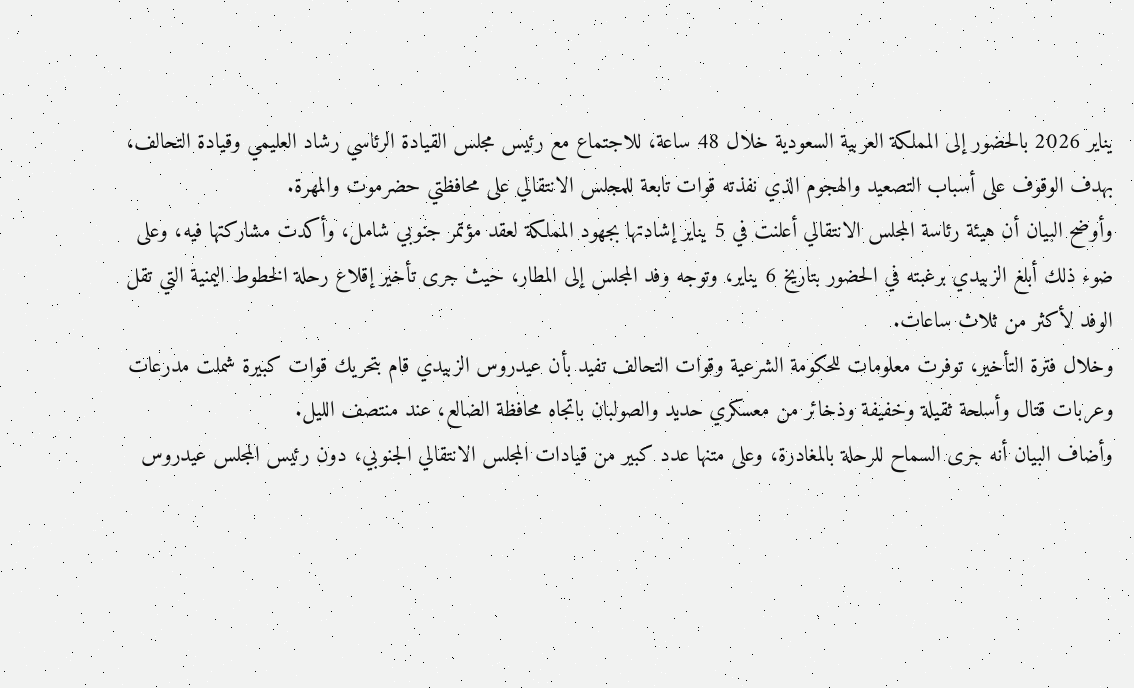يناير 2026 بالحضور إلى المملكة العربية السعودية خلال 48 ساعة، للاجتماع مع رئيس مجلس القيادة الرئاسي رشاد العليمي وقيادة التحالف، بهدف الوقوف على أسباب التصعيد والهجوم الذي نفذته قوات تابعة للمجلس الانتقالي على محافظتي حضرموت والمهرة.
وأوضح البيان أن هيئة رئاسة المجلس الانتقالي أعلنت في 5 يناير إشادتها بجهود المملكة لعقد مؤتمر جنوبي شامل، وأكدت مشاركتها فيه، وعلى ضوء ذلك أبلغ الزبيدي برغبته في الحضور بتاريخ 6 يناير، وتوجه وفد المجلس إلى المطار، حيث جرى تأخير إقلاع رحلة الخطوط اليمنية التي تقل الوفد لأكثر من ثلاث ساعات.
وخلال فترة التأخير، توفرت معلومات للحكومة الشرعية وقوات التحالف تفيد بأن عيدروس الزبيدي قام بتحريك قوات كبيرة شملت مدرعات وعربات قتال وأسلحة ثقيلة وخفيفة وذخائر من معسكري حديد والصولبان باتجاه محافظة الضالع، عند منتصف الليل.
وأضاف البيان أنه جرى السماح للرحلة بالمغادرة، وعلى متنها عدد كبير من قيادات المجلس الانتقالي الجنوبي، دون رئيس المجلس عيدروس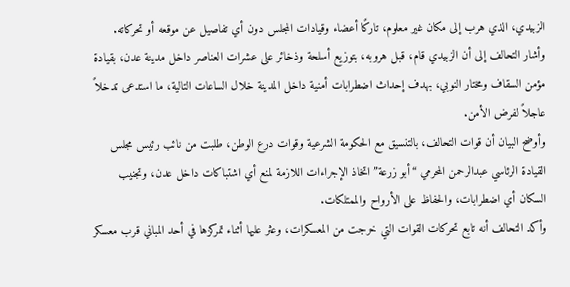الزبيدي، الذي هرب إلى مكان غير معلوم، تاركًا أعضاء وقيادات المجلس دون أي تفاصيل عن موقعه أو تحركاته.
وأشار التحالف إلى أن الزبيدي قام، قبل هروبه، بتوزيع أسلحة وذخائر على عشرات العناصر داخل مدينة عدن، بقيادة مؤمن السقاف ومختار النوبي، بهدف إحداث اضطرابات أمنية داخل المدينة خلال الساعات التالية، ما استدعى تدخلاً عاجلاً لفرض الأمن.
وأوضح البيان أن قوات التحالف، بالتنسيق مع الحكومة الشرعية وقوات درع الوطن، طلبت من نائب رئيس مجلس القيادة الرئاسي عبدالرحمن المحرمي “أبو زرعة” اتخاذ الإجراءات اللازمة لمنع أي اشتباكات داخل عدن، وتجنيب السكان أي اضطرابات، والحفاظ على الأرواح والممتلكات.
وأكد التحالف أنه تابع تحركات القوات التي خرجت من المعسكرات، وعثر عليها أثناء تمركزها في أحد المباني قرب معسكر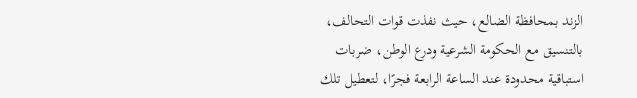الزند بمحافظة الضالع، حيث نفذت قوات التحالف، بالتنسيق مع الحكومة الشرعية ودرع الوطن، ضربات استباقية محدودة عند الساعة الرابعة فجرًا، لتعطيل تلك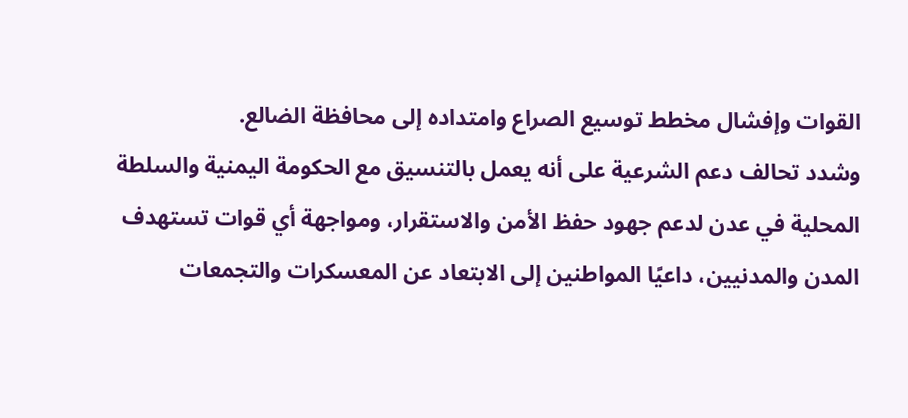القوات وإفشال مخطط توسيع الصراع وامتداده إلى محافظة الضالع.
وشدد تحالف دعم الشرعية على أنه يعمل بالتنسيق مع الحكومة اليمنية والسلطة المحلية في عدن لدعم جهود حفظ الأمن والاستقرار، ومواجهة أي قوات تستهدف المدن والمدنيين، داعيًا المواطنين إلى الابتعاد عن المعسكرات والتجمعات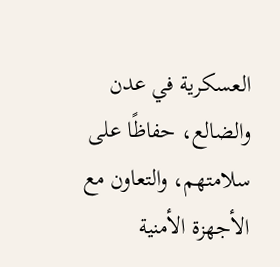العسكرية في عدن والضالع، حفاظًا على سلامتهم، والتعاون مع الأجهزة الأمنية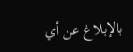بالإبلاغ عن أي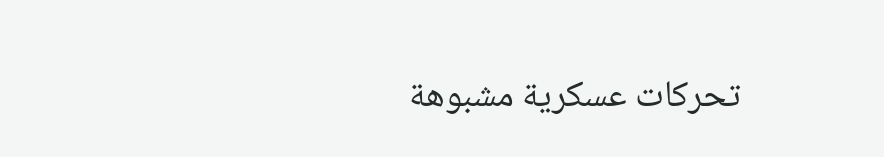تحركات عسكرية مشبوهة